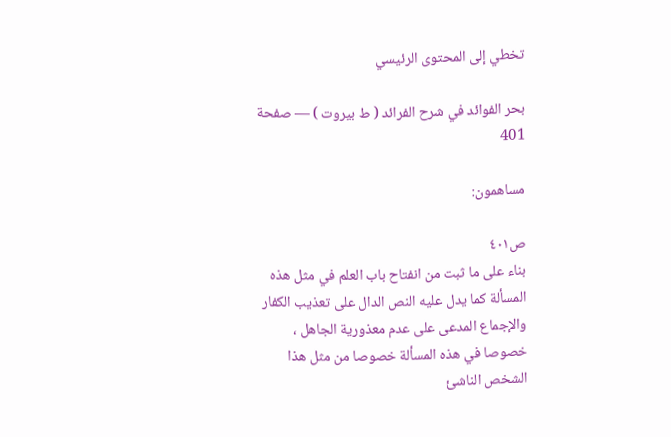تخطي إلى المحتوى الرئيسي

بحر الفوائد في شرح الفرائد ( ط بيروت ) — صفحة 401

مساهمون:

ص٤٠١
بناء على ما ثبت من انفتاح باب العلم في مثل هذه المسألة كما يدل عليه النص الدال على تعذيب الكفار والإجماع المدعى على عدم معذورية الجاهل ، خصوصا في هذه المسألة خصوصا من مثل هذا الشخص الناشئ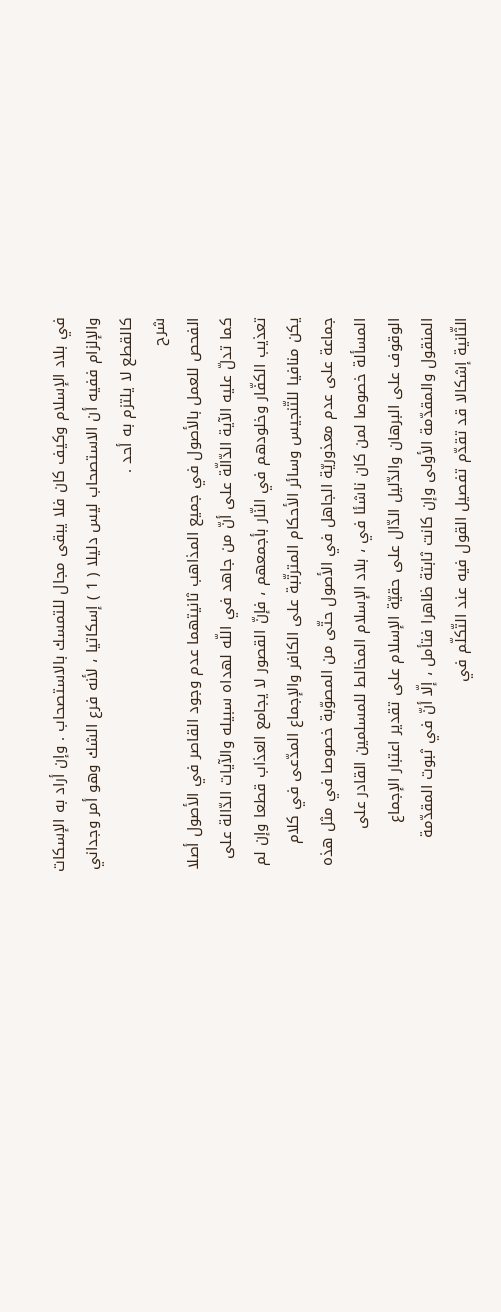في بلاد الإسلام وكيف كان فلا يبقى مجال للتمسك بالاستصحاب . وإن أراد به الإسكات والإلزام ففيه أن الاستصحاب ليس دليلا ( 1 ) إسكاتيا ، لأنه فرع الشك وهو أمر وجداني كالقطع لا يلتزم به أحد .
شرح
الفحص للعمل بالأصول في جميع المذاهب ثانيتهما عدم وجود القاصر في الأصول أصلا كما تدلّ عليه الآية الدّالّة على أنّ من جاهد في اللّه لهداه سبيله والآيات الدّالة على تعذيب الكفّار وخلودهم في النّار بأجمعهم ، فإنّ القصور لا يجامع العذاب قطعا وإن لم يكن منافيا للتّنجيس وسائر الأحكام المترتّبة على الكافر والإجماع المدّعى في كلام جماعة على عدم معذوريّة الجاهل في الأصول حتّى من المصوّبة خصوصا في مثل هذه المسألة خصوصا لمن كان ناشئا في ، بلاد الإسلام المخالط للمسلمين القادر على الوقوف على البرهان والدّليل الدّال على حقيّة الإسلام على تقدير اعتبار الإجماع المنقول والمقدّمة الأولى وإن كانت ثابتة ظاهرا فتأمل ، إلّا أنّ في ثبوت المقدّمة الثّانية إشكالا قد تقدّم تفصيل القول فيه عند التّكلّم في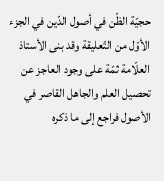حجيّة الظّن في أصول الدّين في الجزء الأوّل من التّعليقة وقد بنى الأستاذ العلّامة ثمّة على وجود العاجز عن تحصيل العلم والجاهل القاصر في الأصول فراجع إلى ما ذكره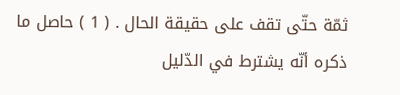ثمّة حتّى تقف على حقيقة الحال . ( 1 ) حاصل ما ذكره أنّه يشترط في الدّليل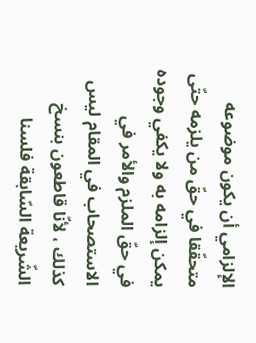الإلزامي أن يكون موضوعه متحقّقا في حقّ من يلزمه حتّى يمكن إلزامه به ولا يكفي وجوده في حقّ الملزم والأمر في الاستصحاب في المقام ليس كذلك ، لأنّا قاطعون بنسخ الشّريعة السّابقة فلسنا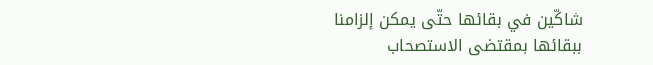شاكّين في بقائها حتّى يمكن إلزامنا ببقائها بمقتضى الاستصحاب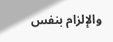والإلزام بنفس